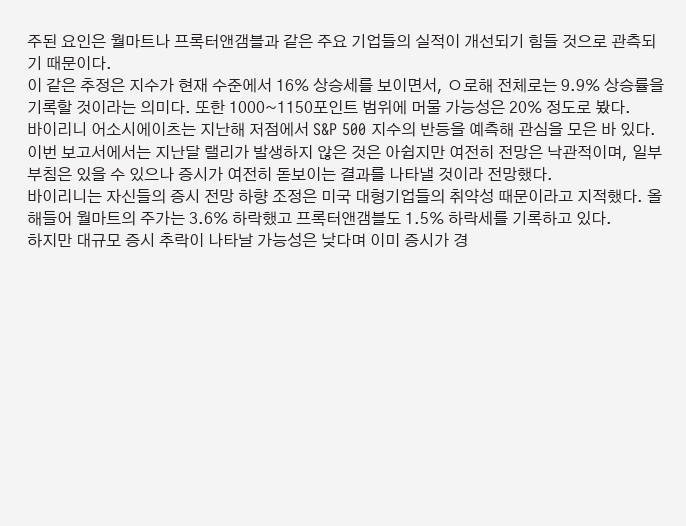주된 요인은 월마트나 프록터앤갬블과 같은 주요 기업들의 실적이 개선되기 힘들 것으로 관측되기 때문이다.
이 같은 추정은 지수가 현재 수준에서 16% 상승세를 보이면서, ㅇ로해 전체로는 9.9% 상승률을 기록할 것이라는 의미다. 또한 1000~1150포인트 범위에 머물 가능성은 20% 정도로 봤다.
바이리니 어소시에이츠는 지난해 저점에서 S&P 500 지수의 반등을 예측해 관심을 모은 바 있다.
이번 보고서에서는 지난달 랠리가 발생하지 않은 것은 아쉽지만 여전히 전망은 낙관적이며, 일부 부침은 있을 수 있으나 증시가 여전히 돋보이는 결과를 나타낼 것이라 전망했다.
바이리니는 자신들의 증시 전망 하향 조정은 미국 대형기업들의 취약성 때문이라고 지적했다. 올해들어 월마트의 주가는 3.6% 하락했고 프록터앤갬블도 1.5% 하락세를 기록하고 있다.
하지만 대규모 증시 추락이 나타날 가능성은 낮다며 이미 증시가 경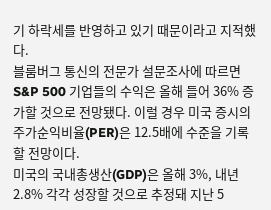기 하락세를 반영하고 있기 때문이라고 지적했다.
블룸버그 통신의 전문가 설문조사에 따르면 S&P 500 기업들의 수익은 올해 들어 36% 증가할 것으로 전망됐다. 이럴 경우 미국 증시의 주가순익비율(PER)은 12.5배에 수준을 기록할 전망이다.
미국의 국내총생산(GDP)은 올해 3%, 내년 2.8% 각각 성장할 것으로 추정돼 지난 5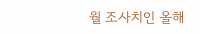월 조사치인 올해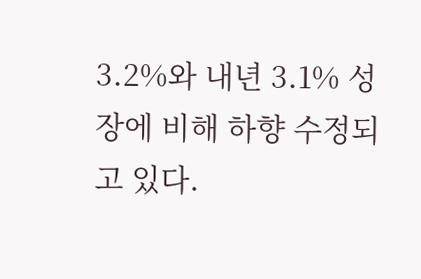3.2%와 내년 3.1% 성장에 비해 하향 수정되고 있다.